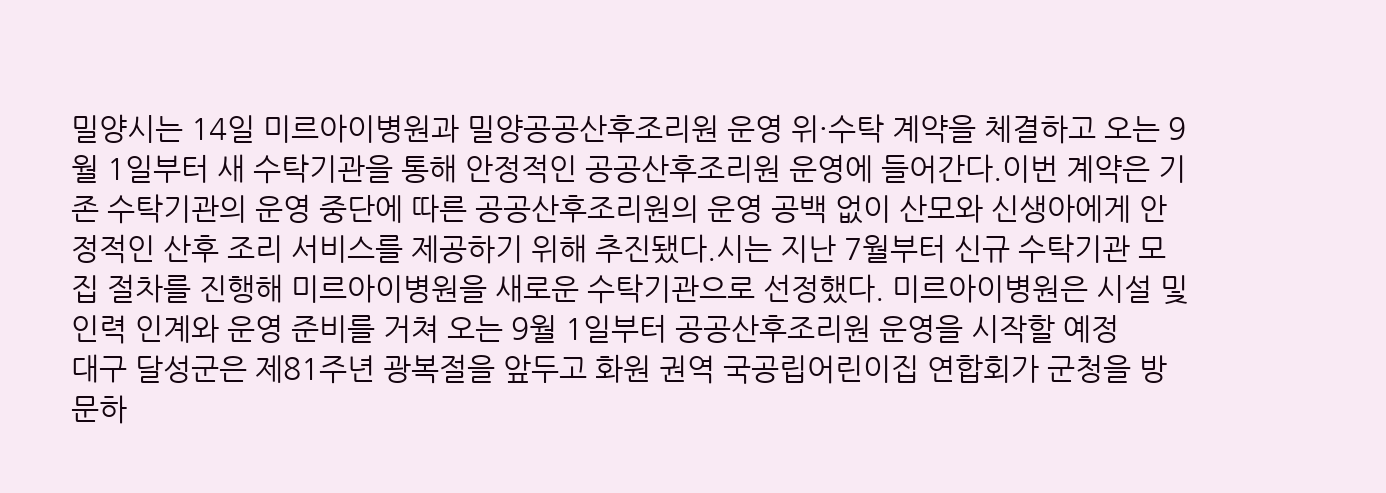밀양시는 14일 미르아이병원과 밀양공공산후조리원 운영 위·수탁 계약을 체결하고 오는 9월 1일부터 새 수탁기관을 통해 안정적인 공공산후조리원 운영에 들어간다.이번 계약은 기존 수탁기관의 운영 중단에 따른 공공산후조리원의 운영 공백 없이 산모와 신생아에게 안정적인 산후 조리 서비스를 제공하기 위해 추진됐다.시는 지난 7월부터 신규 수탁기관 모집 절차를 진행해 미르아이병원을 새로운 수탁기관으로 선정했다. 미르아이병원은 시설 및 인력 인계와 운영 준비를 거쳐 오는 9월 1일부터 공공산후조리원 운영을 시작할 예정
대구 달성군은 제81주년 광복절을 앞두고 화원 권역 국공립어린이집 연합회가 군청을 방문하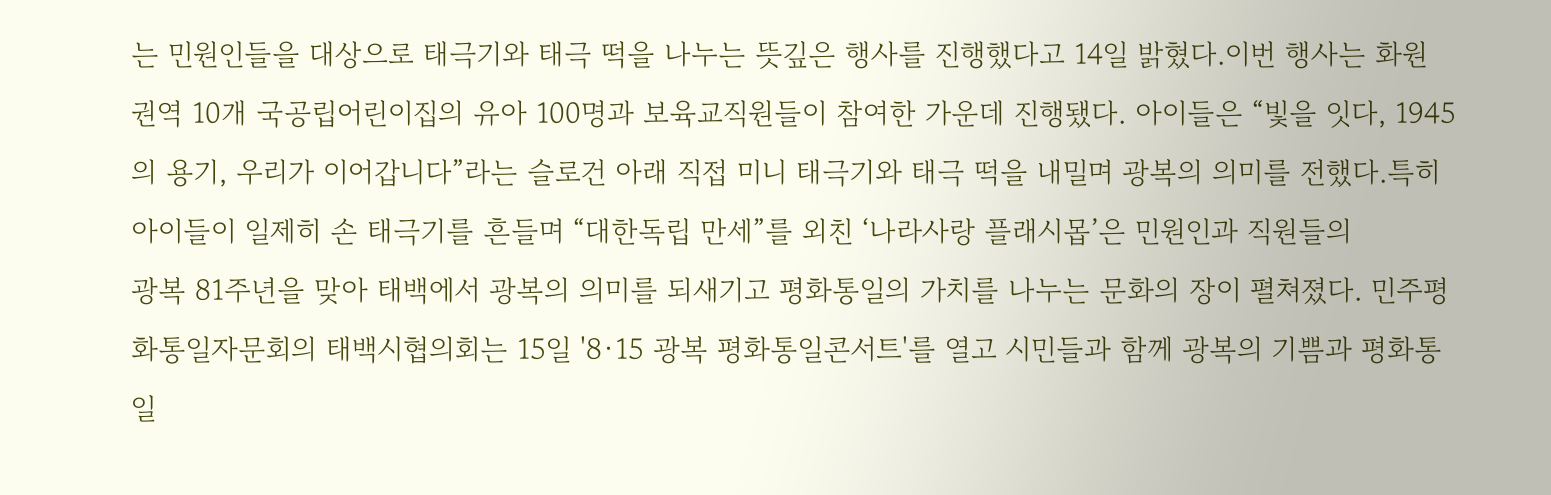는 민원인들을 대상으로 태극기와 태극 떡을 나누는 뜻깊은 행사를 진행했다고 14일 밝혔다.이번 행사는 화원 권역 10개 국공립어린이집의 유아 100명과 보육교직원들이 참여한 가운데 진행됐다. 아이들은 “빛을 잇다, 1945의 용기, 우리가 이어갑니다”라는 슬로건 아래 직접 미니 태극기와 태극 떡을 내밀며 광복의 의미를 전했다.특히 아이들이 일제히 손 태극기를 흔들며 “대한독립 만세”를 외친 ‘나라사랑 플래시몹’은 민원인과 직원들의
광복 81주년을 맞아 태백에서 광복의 의미를 되새기고 평화통일의 가치를 나누는 문화의 장이 펼쳐졌다. 민주평화통일자문회의 태백시협의회는 15일 '8·15 광복 평화통일콘서트'를 열고 시민들과 함께 광복의 기쁨과 평화통일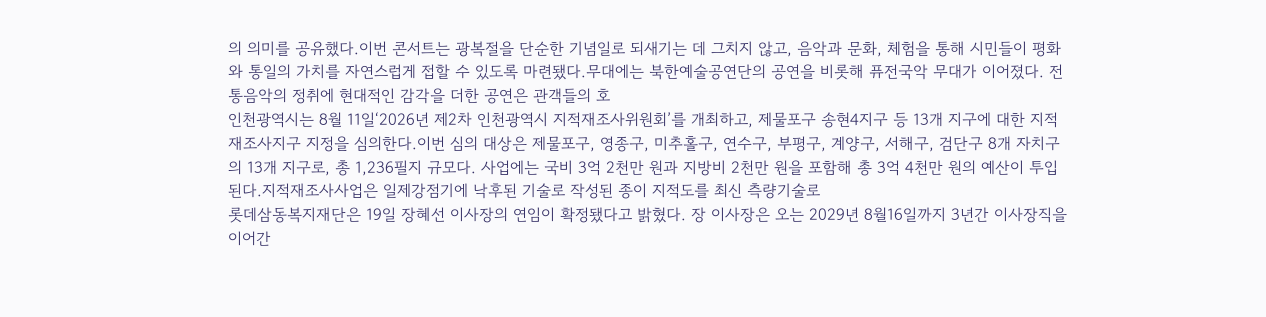의 의미를 공유했다.이번 콘서트는 광복절을 단순한 기념일로 되새기는 데 그치지 않고, 음악과 문화, 체험을 통해 시민들이 평화와 통일의 가치를 자연스럽게 접할 수 있도록 마련됐다.무대에는 북한예술공연단의 공연을 비롯해 퓨전국악 무대가 이어졌다. 전통음악의 정취에 현대적인 감각을 더한 공연은 관객들의 호
인천광역시는 8월 11일‘2026년 제2차 인천광역시 지적재조사위원회’를 개최하고, 제물포구 송현4지구 등 13개 지구에 대한 지적재조사지구 지정을 심의한다.이번 심의 대상은 제물포구, 영종구, 미추홀구, 연수구, 부평구, 계양구, 서해구, 검단구 8개 자치구의 13개 지구로, 총 1,236필지 규모다. 사업에는 국비 3억 2천만 원과 지방비 2천만 원을 포함해 총 3억 4천만 원의 예산이 투입된다.지적재조사사업은 일제강점기에 낙후된 기술로 작성된 종이 지적도를 최신 측량기술로
롯데삼동복지재단은 19일 장혜선 이사장의 연임이 확정됐다고 밝혔다. 장 이사장은 오는 2029년 8월16일까지 3년간 이사장직을 이어간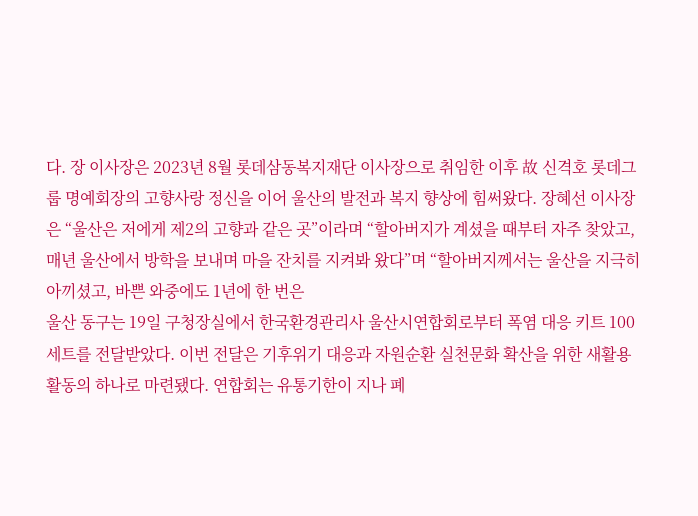다. 장 이사장은 2023년 8월 롯데삼동복지재단 이사장으로 취임한 이후 故 신격호 롯데그룹 명예회장의 고향사랑 정신을 이어 울산의 발전과 복지 향상에 힘써왔다. 장혜선 이사장은 “울산은 저에게 제2의 고향과 같은 곳”이라며 “할아버지가 계셨을 때부터 자주 찾았고, 매년 울산에서 방학을 보내며 마을 잔치를 지켜봐 왔다”며 “할아버지께서는 울산을 지극히 아끼셨고, 바쁜 와중에도 1년에 한 번은
울산 동구는 19일 구청장실에서 한국환경관리사 울산시연합회로부터 폭염 대응 키트 100세트를 전달받았다. 이번 전달은 기후위기 대응과 자원순환 실천문화 확산을 위한 새활용 활동의 하나로 마련됐다. 연합회는 유통기한이 지나 폐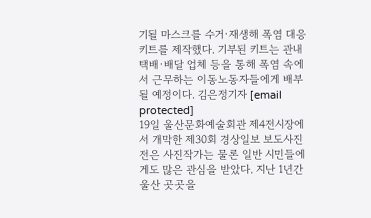기될 마스크를 수거·재생해 폭염 대응 키트를 제작했다. 기부된 키트는 관내 택배·배달 업체 등을 통해 폭염 속에서 근무하는 이동노동자들에게 배부될 예정이다. 김은정기자 [email protected]
19일 울산문화예술회관 제4전시장에서 개막한 제30회 경상일보 보도사진전은 사진작가는 물론 일반 시민들에게도 많은 관심을 받았다. 지난 1년간 울산 곳곳을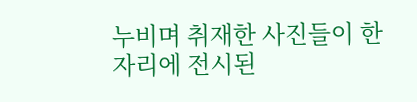누비며 취재한 사진들이 한자리에 전시된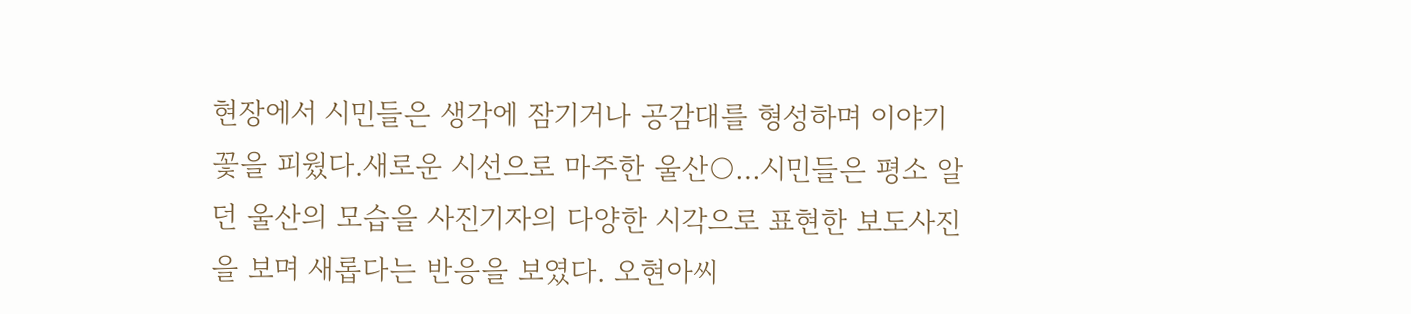현장에서 시민들은 생각에 잠기거나 공감대를 형성하며 이야기꽃을 피웠다.새로운 시선으로 마주한 울산○…시민들은 평소 알던 울산의 모습을 사진기자의 다양한 시각으로 표현한 보도사진을 보며 새롭다는 반응을 보였다. 오현아씨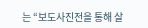는 “보도사진전을 통해 살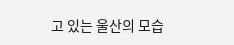고 있는 울산의 모습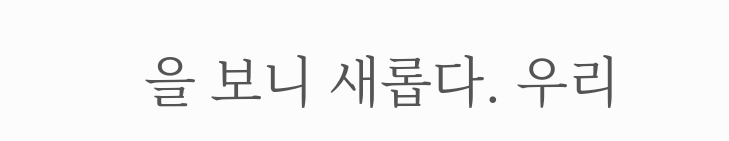을 보니 새롭다. 우리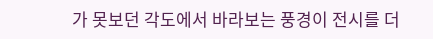가 못보던 각도에서 바라보는 풍경이 전시를 더